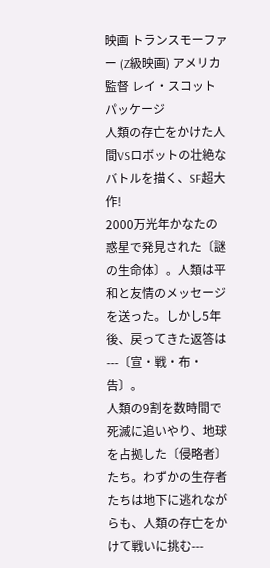映画 トランスモーファー (Z級映画) アメリカ 監督 レイ・スコット
パッケージ
人類の存亡をかけた人間VSロボットの壮絶なバトルを描く、SF超大作!
2000万光年かなたの惑星で発見された〔謎の生命体〕。人類は平和と友情のメッセージを送った。しかし5年後、戻ってきた返答は---〔宣・戦・布・告〕。
人類の9割を数時間で死滅に追いやり、地球を占拠した〔侵略者〕たち。わずかの生存者たちは地下に逃れながらも、人類の存亡をかけて戦いに挑む---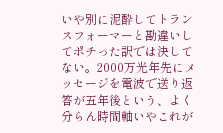いや別に泥酔してトランスフォーマーと勘違いしてポチった訳では決してない。2000万光年先にメッセージを電波で送り返答が五年後という、よく分らん時間軸いやこれが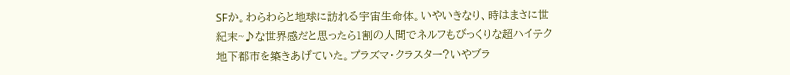SFか。わらわらと地球に訪れる宇宙生命体。いやいきなり、時はまさに世紀末~♪な世界感だと思ったら1割の人間でネルフもびっくりな超ハイテク地下都市を築きあげていた。プラズマ・クラスター?いやブラ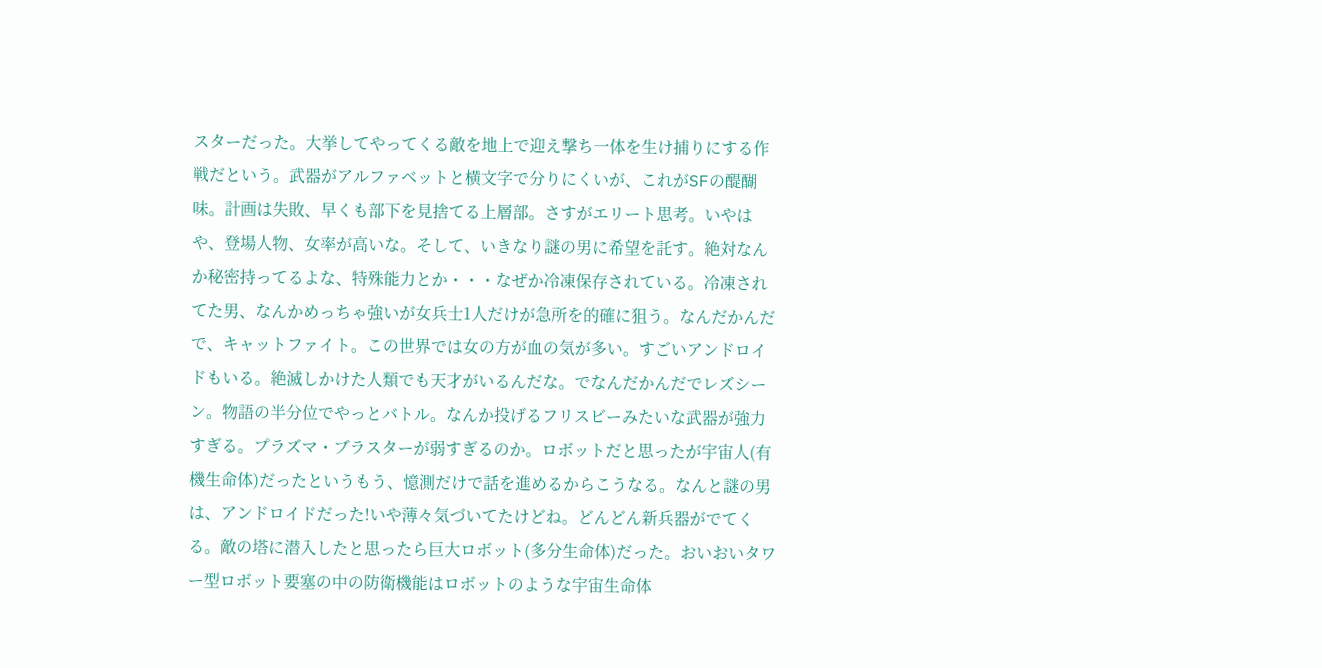スターだった。大挙してやってくる敵を地上で迎え撃ち一体を生け捕りにする作戦だという。武器がアルファベットと横文字で分りにくいが、これがSFの醍醐味。計画は失敗、早くも部下を見捨てる上層部。さすがエリート思考。いやはや、登場人物、女率が高いな。そして、いきなり謎の男に希望を託す。絶対なんか秘密持ってるよな、特殊能力とか・・・なぜか冷凍保存されている。冷凍されてた男、なんかめっちゃ強いが女兵士1人だけが急所を的確に狙う。なんだかんだで、キャットファイト。この世界では女の方が血の気が多い。すごいアンドロイドもいる。絶滅しかけた人類でも天才がいるんだな。でなんだかんだでレズシーン。物語の半分位でやっとバトル。なんか投げるフリスビーみたいな武器が強力すぎる。プラズマ・ブラスターが弱すぎるのか。ロボットだと思ったが宇宙人(有機生命体)だったというもう、憶測だけで話を進めるからこうなる。なんと謎の男は、アンドロイドだった!いや薄々気づいてたけどね。どんどん新兵器がでてくる。敵の塔に潜入したと思ったら巨大ロボット(多分生命体)だった。おいおいタワー型ロボット要塞の中の防衛機能はロボットのような宇宙生命体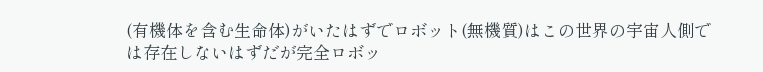(有機体を含む生命体)がいたはずでロボット(無機質)はこの世界の宇宙人側では存在しないはずだが完全ロボッ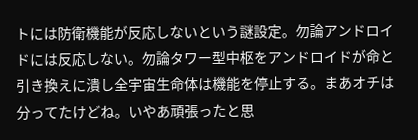トには防衛機能が反応しないという謎設定。勿論アンドロイドには反応しない。勿論タワー型中枢をアンドロイドが命と引き換えに潰し全宇宙生命体は機能を停止する。まあオチは分ってたけどね。いやあ頑張ったと思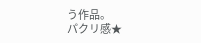う作品。
パクリ感★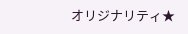オリジナリティ★